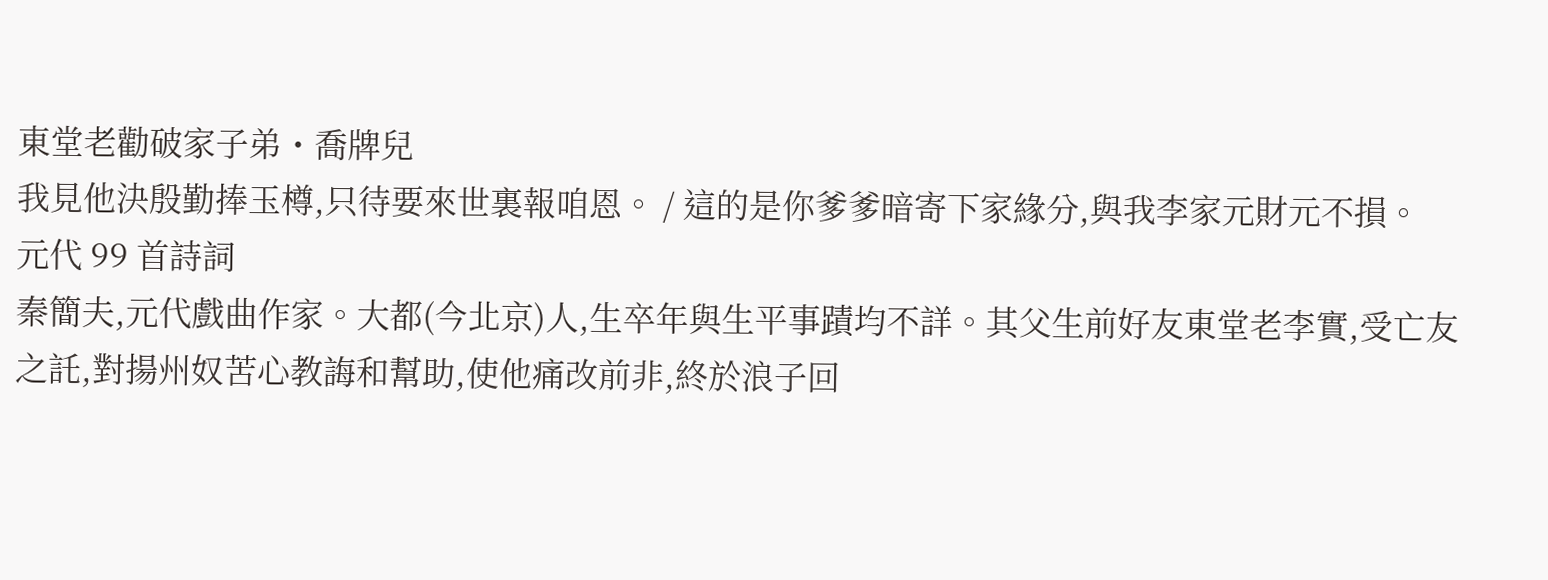東堂老勸破家子弟・喬牌兒
我見他決殷勤捧玉樽,只待要來世裏報咱恩。 / 這的是你爹爹暗寄下家緣分,與我李家元財元不損。
元代 99 首詩詞
秦簡夫,元代戲曲作家。大都(今北京)人,生卒年與生平事蹟均不詳。其父生前好友東堂老李實,受亡友之託,對揚州奴苦心教誨和幫助,使他痛改前非,終於浪子回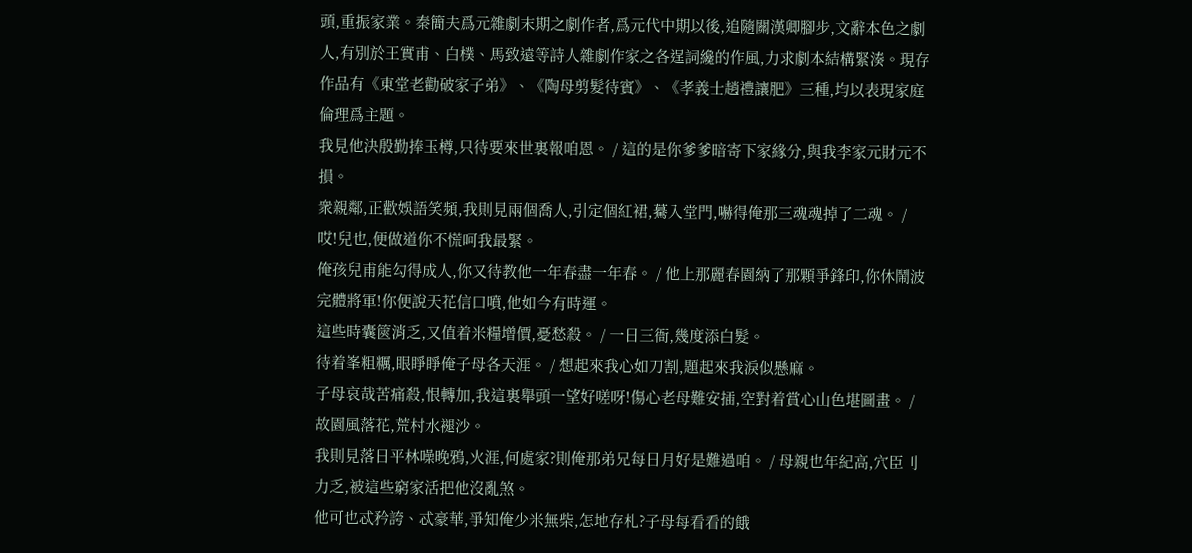頭,重振家業。秦簡夫爲元雜劇末期之劇作者,爲元代中期以後,追隨關漢卿腳步,文辭本色之劇人,有別於王實甫、白樸、馬致遠等詩人雜劇作家之各逞詞纔的作風,力求劇本結構緊湊。現存作品有《東堂老勸破家子弟》、《陶母剪髮待賓》、《孝義士趙禮讓肥》三種,均以表現家庭倫理爲主題。
我見他決殷勤捧玉樽,只待要來世裏報咱恩。 / 這的是你爹爹暗寄下家緣分,與我李家元財元不損。
衆親鄰,正歡娛語笑頻,我則見兩個喬人,引定個紅裙,驀入堂門,嚇得俺那三魂魂掉了二魂。 / 哎!兒也,便做道你不慌呵我最緊。
俺孩兒甫能勾得成人,你又待教他一年春盡一年春。 / 他上那麗春園納了那顆爭鋒印,你休鬧波完體將軍!你便說天花信口噴,他如今有時運。
這些時囊篋消乏,又值着米糧增價,憂愁殺。 / 一日三衙,幾度添白髮。
待着峯粗糲,眼睜睜俺子母各天涯。 / 想起來我心如刀割,題起來我淚似懸麻。
子母哀哉苦痛殺,恨轉加,我這裏舉頭一望好嗟呀!傷心老母難安插,空對着賞心山色堪圖畫。 / 故園風落花,荒村水褪沙。
我則見落日平林噪晚鴉,火涯,何處家?則俺那弟兄每日月好是難過咱。 / 母親也年紀高,穴臣刂力乏,被這些窮家活把他沒亂煞。
他可也忒矜誇、忒豪華,爭知俺少米無柴,怎地存札?子母每看看的餓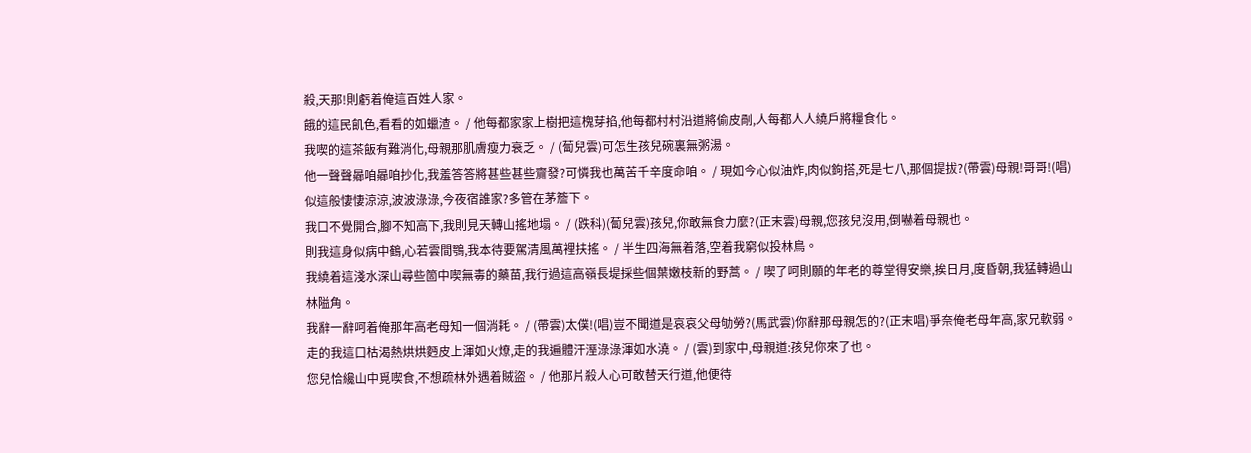殺,天那!則虧着俺這百姓人家。
餓的這民飢色,看看的如蠟渣。 / 他每都家家上樹把這槐芽掐,他每都村村沿道將偷皮剮,人每都人人繞戶將糧食化。
我喫的這茶飯有難消化,母親那肌膚瘦力衰乏。 / (蔔兒雲)可怎生孩兒碗裏無粥湯。
他一聲聲曏咱曏咱抄化,我羞答答將甚些甚些齎發?可憐我也萬苦千辛度命咱。 / 現如今心似油炸,肉似鉤搭,死是七八,那個提拔?(帶雲)母親!哥哥!(唱)似這般悽悽涼涼,波波淥淥,今夜宿誰家?多管在茅簷下。
我口不覺開合,腳不知高下,我則見天轉山搖地塌。 / (跌科)(蔔兒雲)孩兒,你敢無食力麼?(正末雲)母親,您孩兒沒用,倒嚇着母親也。
則我這身似病中鶴,心若雲間鶚,我本待要駕清風萬裡扶搖。 / 半生四海無着落,空着我窮似投林鳥。
我繞着這淺水深山尋些箇中喫無毒的藥苗,我行過這高嶺長堤採些個葉嫩枝新的野蒿。 / 喫了呵則願的年老的尊堂得安樂,挨日月,度昏朝,我猛轉過山林隘角。
我辭一辭呵着俺那年高老母知一個消耗。 / (帶雲)太僕!(唱)豈不聞道是哀哀父母劬勞?(馬武雲)你辭那母親怎的?(正末唱)爭奈俺老母年高,家兄軟弱。
走的我這口枯渴熱烘烘麪皮上渾如火燎,走的我遍體汗溼淥淥渾如水澆。 / (雲)到家中,母親道:孩兒你來了也。
您兒恰纔山中覓喫食,不想疏林外遇着賊盜。 / 他那片殺人心可敢替天行道,他便待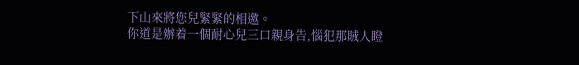下山來將您兒緊緊的相邀。
你道是辦着一個耐心兒三口親身告,惱犯那賊人瞪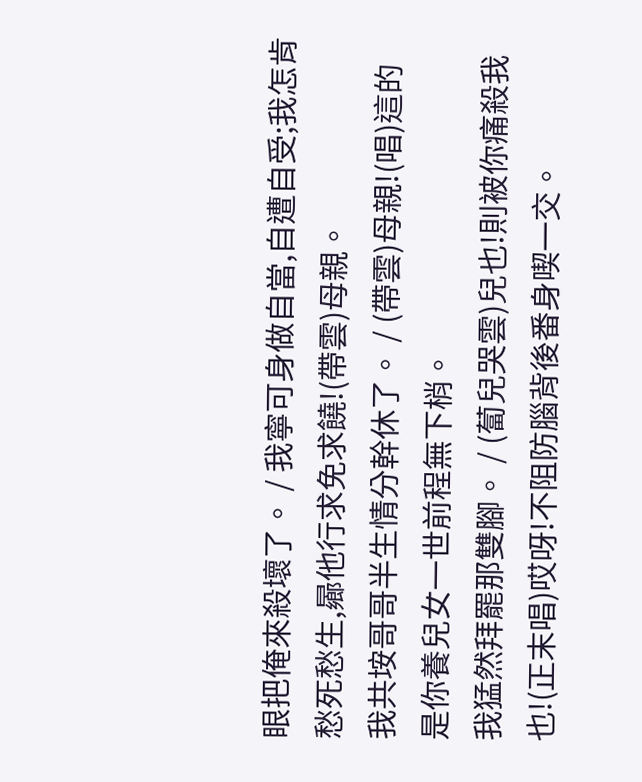眼把俺來殺壞了。 / 我寧可身做自當,自遭自受;我怎肯愁死愁生,曏他行求免求饒!(帶雲)母親。
我共垵哥哥半生情分幹休了。 / (帶雲)母親!(唱)這的是你養兒女一世前程無下梢。
我猛然拜罷那雙腳。 / (蔔兒哭雲)兒也!則被你痛殺我也!(正末唱)哎呀!不阻防腦背後番身喫一交。